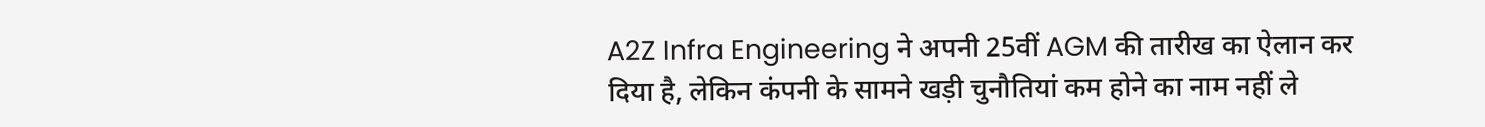A2Z Infra Engineering ने अपनी 25वीं AGM की तारीख का ऐलान कर दिया है, लेकिन कंपनी के सामने खड़ी चुनौतियां कम होने का नाम नहीं ले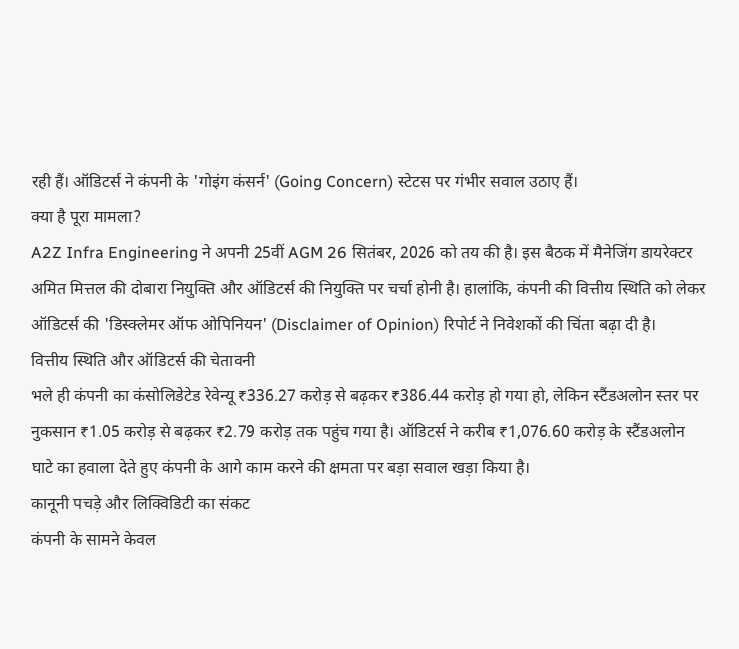रही हैं। ऑडिटर्स ने कंपनी के 'गोइंग कंसर्न' (Going Concern) स्टेटस पर गंभीर सवाल उठाए हैं।
क्या है पूरा मामला?
A2Z Infra Engineering ने अपनी 25वीं AGM 26 सितंबर, 2026 को तय की है। इस बैठक में मैनेजिंग डायरेक्टर अमित मित्तल की दोबारा नियुक्ति और ऑडिटर्स की नियुक्ति पर चर्चा होनी है। हालांकि, कंपनी की वित्तीय स्थिति को लेकर ऑडिटर्स की 'डिस्क्लेमर ऑफ ओपिनियन' (Disclaimer of Opinion) रिपोर्ट ने निवेशकों की चिंता बढ़ा दी है।
वित्तीय स्थिति और ऑडिटर्स की चेतावनी
भले ही कंपनी का कंसोलिडेटेड रेवेन्यू ₹336.27 करोड़ से बढ़कर ₹386.44 करोड़ हो गया हो, लेकिन स्टैंडअलोन स्तर पर नुकसान ₹1.05 करोड़ से बढ़कर ₹2.79 करोड़ तक पहुंच गया है। ऑडिटर्स ने करीब ₹1,076.60 करोड़ के स्टैंडअलोन घाटे का हवाला देते हुए कंपनी के आगे काम करने की क्षमता पर बड़ा सवाल खड़ा किया है।
कानूनी पचड़े और लिक्विडिटी का संकट
कंपनी के सामने केवल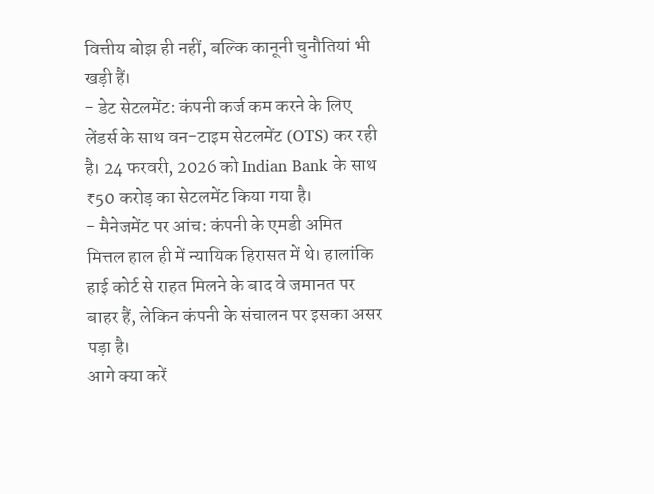वित्तीय बोझ ही नहीं, बल्कि कानूनी चुनौतियां भी खड़ी हैं।
- डेट सेटलमेंट: कंपनी कर्ज कम करने के लिए लेंडर्स के साथ वन-टाइम सेटलमेंट (OTS) कर रही है। 24 फरवरी, 2026 को Indian Bank के साथ ₹50 करोड़ का सेटलमेंट किया गया है।
- मैनेजमेंट पर आंच: कंपनी के एमडी अमित मित्तल हाल ही में न्यायिक हिरासत में थे। हालांकि हाई कोर्ट से राहत मिलने के बाद वे जमानत पर बाहर हैं, लेकिन कंपनी के संचालन पर इसका असर पड़ा है।
आगे क्या करें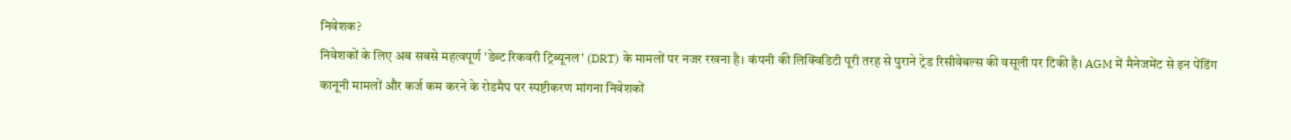निवेशक?
निवेशकों के लिए अब सबसे महत्वपूर्ण 'डेब्ट रिकवरी ट्रिब्यूनल' (DRT) के मामलों पर नजर रखना है। कंपनी की लिक्विडिटी पूरी तरह से पुराने ट्रेड रिसीवेबल्स की वसूली पर टिकी है। AGM में मैनेजमेंट से इन पेंडिंग कानूनी मामलों और कर्ज कम करने के रोडमैप पर स्पष्टीकरण मांगना निवेशकों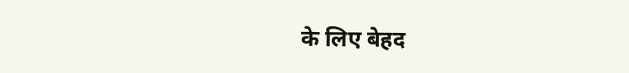के लिए बेहद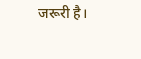जरूरी है।